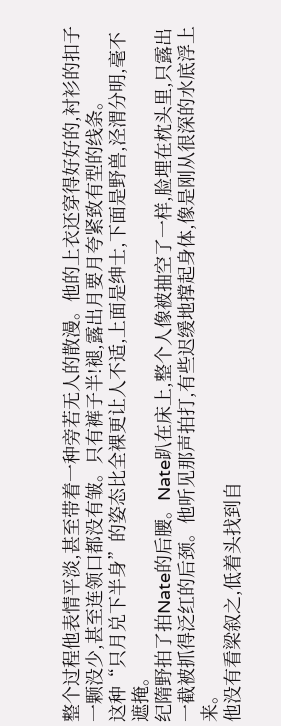整个过程他表情平淡,甚至带着一种旁若无人的散漫。他的上衣还穿得好好的,衬衫的扣子一颗没少,甚至连领口都没有皱。只有裤子半!褪,露出月要月夸紧致有型的线条。
这种“只月兑下半身”的姿态比全裸更让人不适,上面是绅士,下面是野兽,泾渭分明,毫不遮掩。
纪隋野拍了拍Nate的后腰。Nate趴在床上,整个人像被抽空了一样,脸埋在枕头里,只露出一截被抓得泛红的后颈。他听见那声拍打,有些迟缓地撑起身体,像是刚从很深的水底浮上来。
他没有看梁叙之,低着头找到自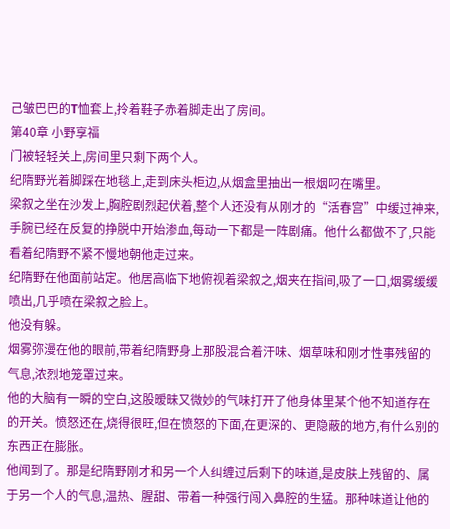己皱巴巴的T恤套上,拎着鞋子赤着脚走出了房间。
第40章 小野享福
门被轻轻关上,房间里只剩下两个人。
纪隋野光着脚踩在地毯上,走到床头柜边,从烟盒里抽出一根烟叼在嘴里。
梁叙之坐在沙发上,胸腔剧烈起伏着,整个人还没有从刚才的“活春宫”中缓过神来,手腕已经在反复的挣脱中开始渗血,每动一下都是一阵剧痛。他什么都做不了,只能看着纪隋野不紧不慢地朝他走过来。
纪隋野在他面前站定。他居高临下地俯视着梁叙之,烟夹在指间,吸了一口,烟雾缓缓喷出,几乎喷在梁叙之脸上。
他没有躲。
烟雾弥漫在他的眼前,带着纪隋野身上那股混合着汗味、烟草味和刚才性事残留的气息,浓烈地笼罩过来。
他的大脑有一瞬的空白,这股暧昧又微妙的气味打开了他身体里某个他不知道存在的开关。愤怒还在,烧得很旺,但在愤怒的下面,在更深的、更隐蔽的地方,有什么别的东西正在膨胀。
他闻到了。那是纪隋野刚才和另一个人纠缠过后剩下的味道,是皮肤上残留的、属于另一个人的气息,温热、腥甜、带着一种强行闯入鼻腔的生猛。那种味道让他的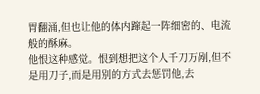胃翻涌,但也让他的体内蹿起一阵细密的、电流般的酥麻。
他恨这种感觉。恨到想把这个人千刀万剐,但不是用刀子,而是用别的方式去惩罚他,去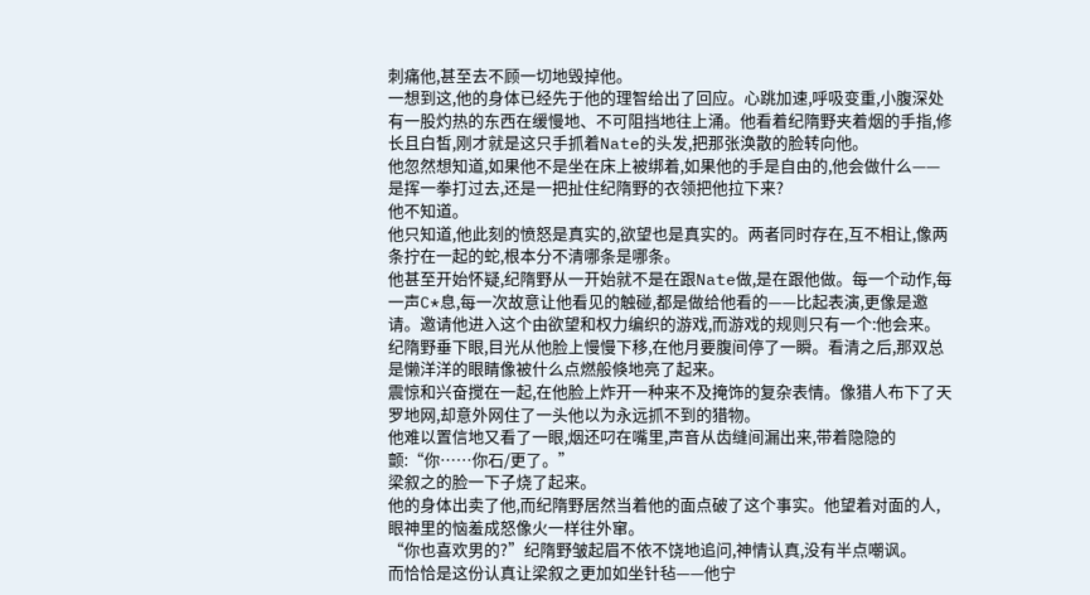刺痛他,甚至去不顾一切地毁掉他。
一想到这,他的身体已经先于他的理智给出了回应。心跳加速,呼吸变重,小腹深处有一股灼热的东西在缓慢地、不可阻挡地往上涌。他看着纪隋野夹着烟的手指,修长且白皙,刚才就是这只手抓着Nate的头发,把那张涣散的脸转向他。
他忽然想知道,如果他不是坐在床上被绑着,如果他的手是自由的,他会做什么——是挥一拳打过去,还是一把扯住纪隋野的衣领把他拉下来?
他不知道。
他只知道,他此刻的愤怒是真实的,欲望也是真实的。两者同时存在,互不相让,像两条拧在一起的蛇,根本分不清哪条是哪条。
他甚至开始怀疑,纪隋野从一开始就不是在跟Nate做,是在跟他做。每一个动作,每一声C*息,每一次故意让他看见的触碰,都是做给他看的——比起表演,更像是邀请。邀请他进入这个由欲望和权力编织的游戏,而游戏的规则只有一个:他会来。
纪隋野垂下眼,目光从他脸上慢慢下移,在他月要腹间停了一瞬。看清之后,那双总是懒洋洋的眼睛像被什么点燃般倏地亮了起来。
震惊和兴奋搅在一起,在他脸上炸开一种来不及掩饰的复杂表情。像猎人布下了天罗地网,却意外网住了一头他以为永远抓不到的猎物。
他难以置信地又看了一眼,烟还叼在嘴里,声音从齿缝间漏出来,带着隐隐的颤:“你……你石/更了。”
梁叙之的脸一下子烧了起来。
他的身体出卖了他,而纪隋野居然当着他的面点破了这个事实。他望着对面的人,眼神里的恼羞成怒像火一样往外窜。
“你也喜欢男的?”纪隋野皱起眉不依不饶地追问,神情认真,没有半点嘲讽。
而恰恰是这份认真让梁叙之更加如坐针毡——他宁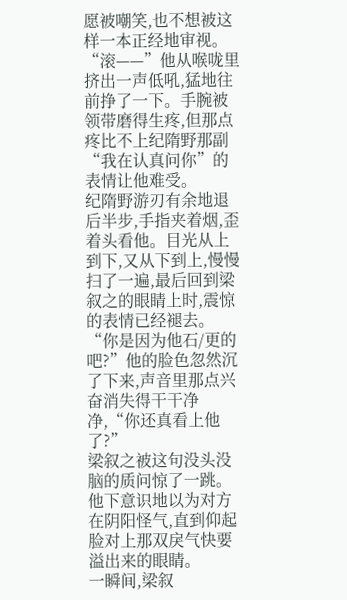愿被嘲笑,也不想被这样一本正经地审视。
“滚——”他从喉咙里挤出一声低吼,猛地往前挣了一下。手腕被领带磨得生疼,但那点疼比不上纪隋野那副“我在认真问你”的表情让他难受。
纪隋野游刃有余地退后半步,手指夹着烟,歪着头看他。目光从上到下,又从下到上,慢慢扫了一遍,最后回到梁叙之的眼睛上时,震惊的表情已经褪去。
“你是因为他石/更的吧?”他的脸色忽然沉了下来,声音里那点兴奋消失得干干净净,“你还真看上他了?”
梁叙之被这句没头没脑的质问惊了一跳。他下意识地以为对方在阴阳怪气,直到仰起脸对上那双戾气快要溢出来的眼睛。
一瞬间,梁叙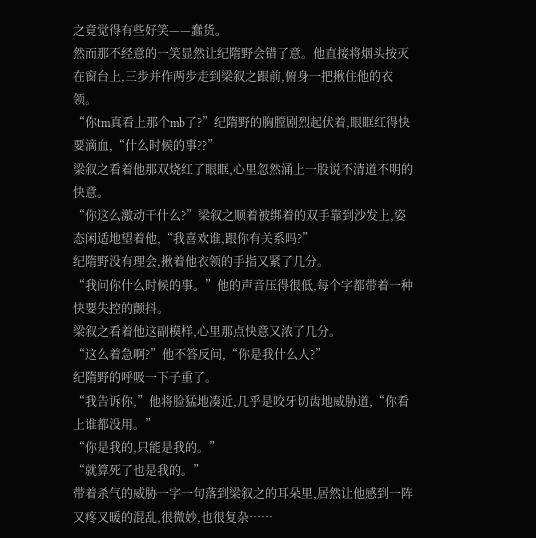之竟觉得有些好笑——蠢货。
然而那不经意的一笑显然让纪隋野会错了意。他直接将烟头按灭在窗台上,三步并作两步走到梁叙之跟前,俯身一把揪住他的衣领。
“你tm真看上那个mb了?”纪隋野的胸膛剧烈起伏着,眼眶红得快要滴血,“什么时候的事??”
梁叙之看着他那双烧红了眼眶,心里忽然涌上一股说不清道不明的快意。
“你这么激动干什么?”梁叙之顺着被绑着的双手靠到沙发上,姿态闲适地望着他,“我喜欢谁,跟你有关系吗?”
纪隋野没有理会,揪着他衣领的手指又紧了几分。
“我问你什么时候的事。”他的声音压得很低,每个字都带着一种快要失控的颤抖。
梁叙之看着他这副模样,心里那点快意又浓了几分。
“这么着急啊?”他不答反问,“你是我什么人?”
纪隋野的呼吸一下子重了。
“我告诉你,”他将脸猛地凑近,几乎是咬牙切齿地威胁道,“你看上谁都没用。”
“你是我的,只能是我的。”
“就算死了也是我的。”
带着杀气的威胁一字一句落到梁叙之的耳朵里,居然让他感到一阵又疼又暖的混乱,很微妙,也很复杂……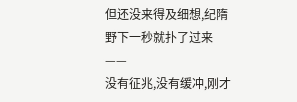但还没来得及细想,纪隋野下一秒就扑了过来——
没有征兆,没有缓冲,刚才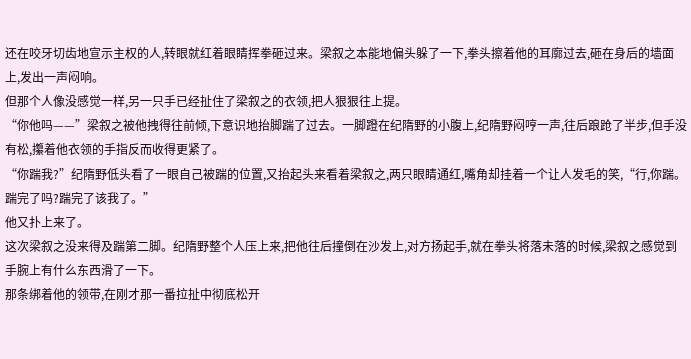还在咬牙切齿地宣示主权的人,转眼就红着眼睛挥拳砸过来。梁叙之本能地偏头躲了一下,拳头擦着他的耳廓过去,砸在身后的墙面上,发出一声闷响。
但那个人像没感觉一样,另一只手已经扯住了梁叙之的衣领,把人狠狠往上提。
“你他吗——”梁叙之被他拽得往前倾,下意识地抬脚踹了过去。一脚蹬在纪隋野的小腹上,纪隋野闷哼一声,往后踉跄了半步,但手没有松,攥着他衣领的手指反而收得更紧了。
“你踹我?”纪隋野低头看了一眼自己被踹的位置,又抬起头来看着梁叙之,两只眼睛通红,嘴角却挂着一个让人发毛的笑,“行,你踹。踹完了吗?踹完了该我了。”
他又扑上来了。
这次梁叙之没来得及踹第二脚。纪隋野整个人压上来,把他往后撞倒在沙发上,对方扬起手,就在拳头将落未落的时候,梁叙之感觉到手腕上有什么东西滑了一下。
那条绑着他的领带,在刚才那一番拉扯中彻底松开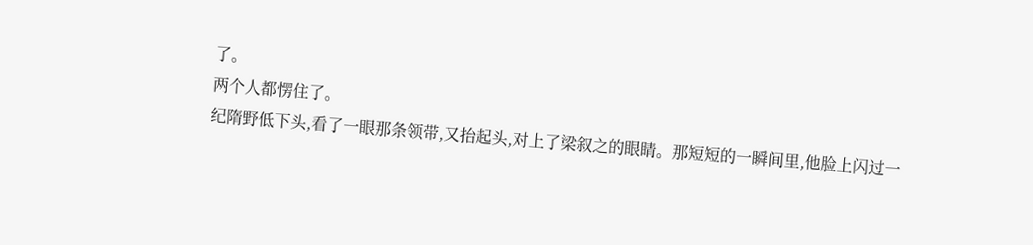了。
两个人都愣住了。
纪隋野低下头,看了一眼那条领带,又抬起头,对上了梁叙之的眼睛。那短短的一瞬间里,他脸上闪过一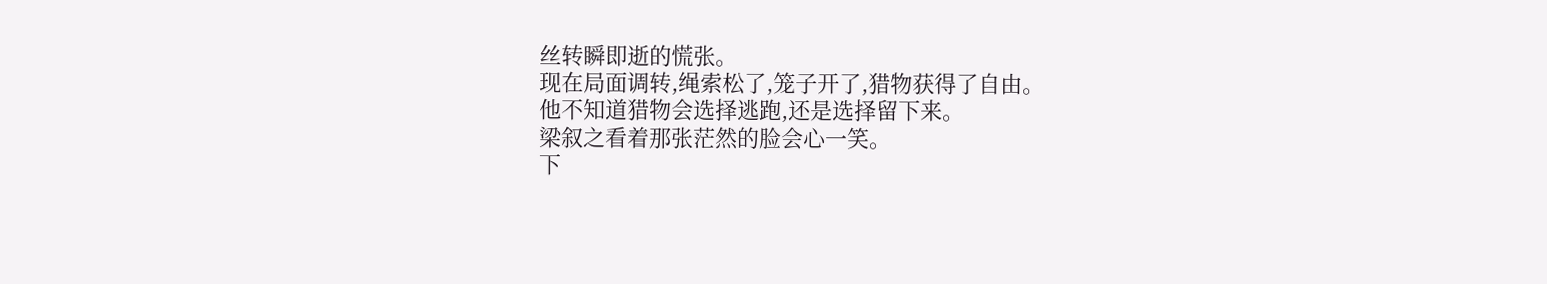丝转瞬即逝的慌张。
现在局面调转,绳索松了,笼子开了,猎物获得了自由。
他不知道猎物会选择逃跑,还是选择留下来。
梁叙之看着那张茫然的脸会心一笑。
下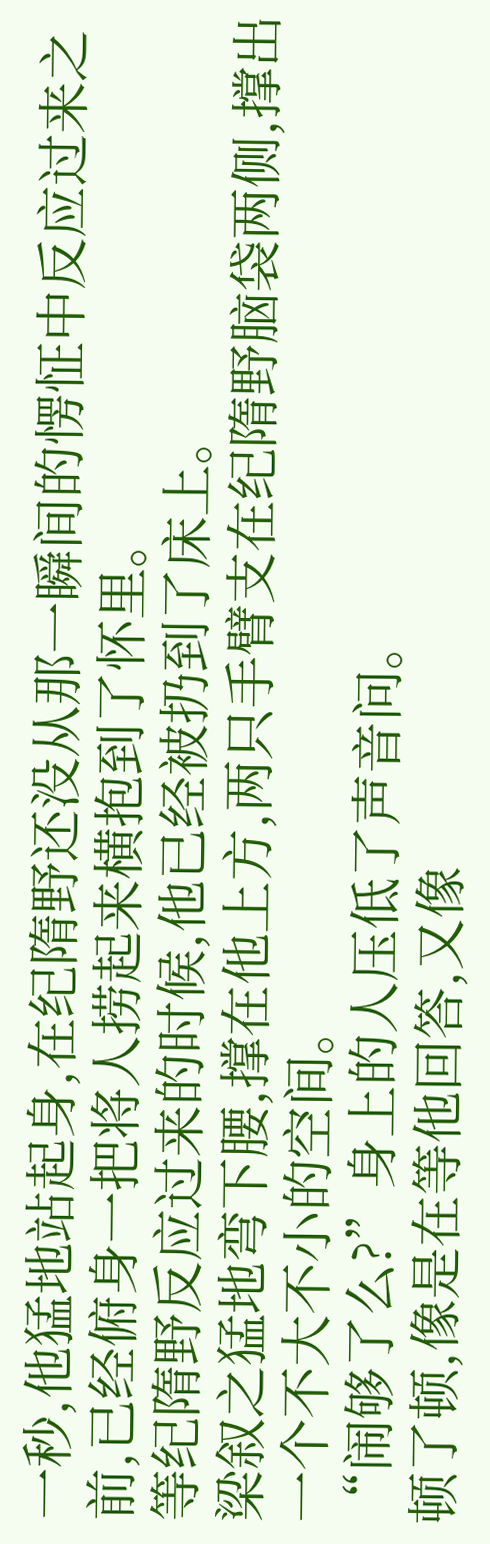一秒,他猛地站起身,在纪隋野还没从那一瞬间的愣怔中反应过来之前,已经俯身一把将人捞起来横抱到了怀里。
等纪隋野反应过来的时候,他已经被扔到了床上。
梁叙之猛地弯下腰,撑在他上方,两只手臂支在纪隋野脑袋两侧,撑出一个不大不小的空间。
“闹够了么?”身上的人压低了声音问。
顿了顿,像是在等他回答,又像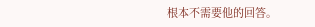根本不需要他的回答。